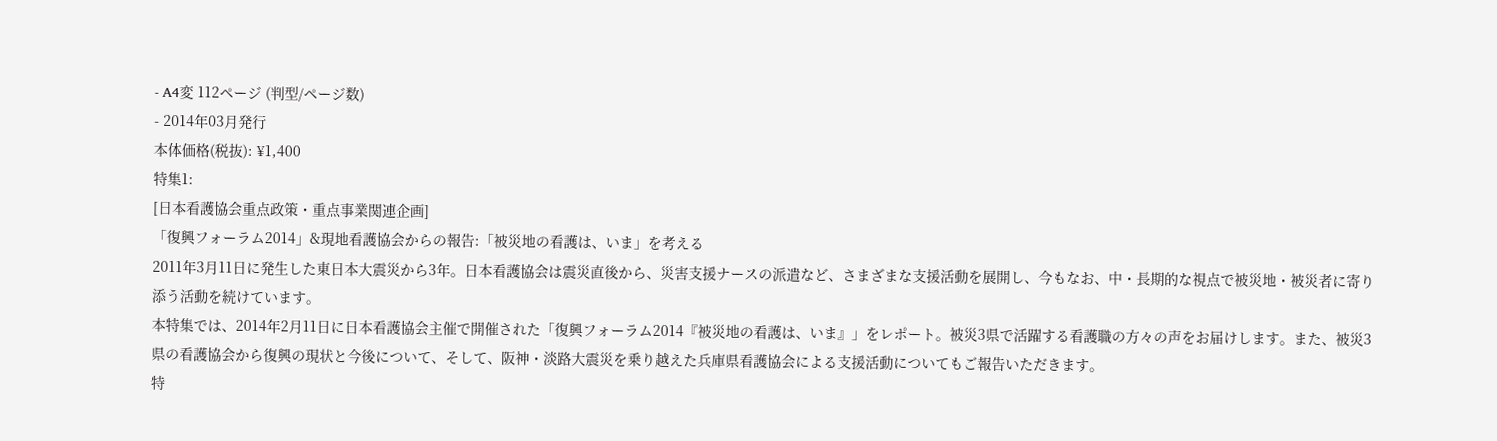- A4変 112ページ (判型/ページ数)
- 2014年03月発行
本体価格(税抜): ¥1,400
特集1:
[日本看護協会重点政策・重点事業関連企画]
「復興フォーラム2014」&現地看護協会からの報告:「被災地の看護は、いま」を考える
2011年3月11日に発生した東日本大震災から3年。日本看護協会は震災直後から、災害支援ナースの派遣など、さまざまな支援活動を展開し、今もなお、中・長期的な視点で被災地・被災者に寄り添う活動を続けています。
本特集では、2014年2月11日に日本看護協会主催で開催された「復興フォーラム2014『被災地の看護は、いま』」をレポート。被災3県で活躍する看護職の方々の声をお届けします。また、被災3県の看護協会から復興の現状と今後について、そして、阪神・淡路大震災を乗り越えた兵庫県看護協会による支援活動についてもご報告いただきます。
特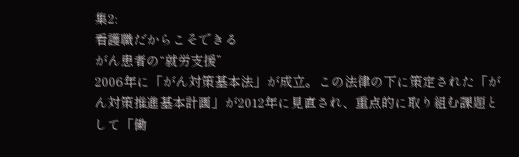集2:
看護職だからこそできる
がん患者の“就労支援”
2006年に「がん対策基本法」が成立。この法律の下に策定された「がん対策推進基本計画」が2012年に見直され、重点的に取り組む課題として「働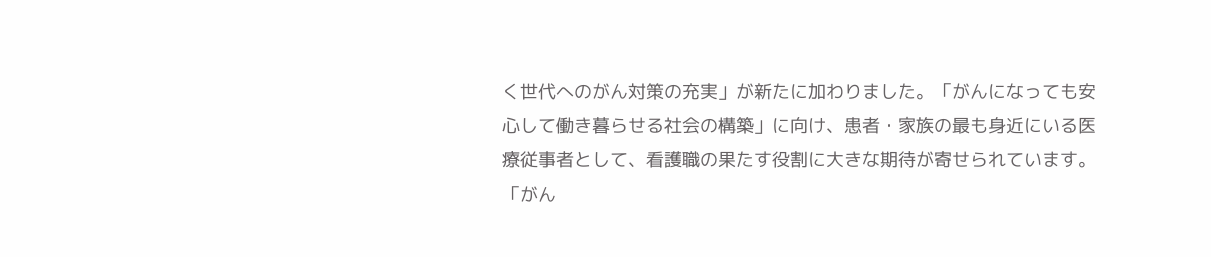く世代へのがん対策の充実」が新たに加わりました。「がんになっても安心して働き暮らせる社会の構築」に向け、患者・家族の最も身近にいる医療従事者として、看護職の果たす役割に大きな期待が寄せられています。「がん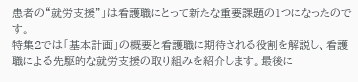患者の“就労支援”」は看護職にとって新たな重要課題の1つになったのです。
特集2では「基本計画」の概要と看護職に期待される役割を解説し、看護職による先駆的な就労支援の取り組みを紹介します。最後に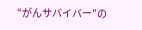“がんサバイバー”の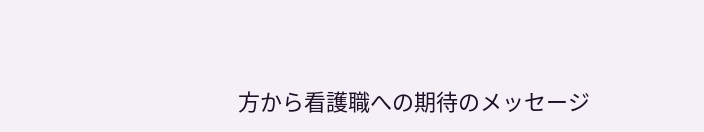方から看護職への期待のメッセージ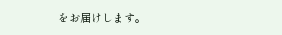をお届けします。